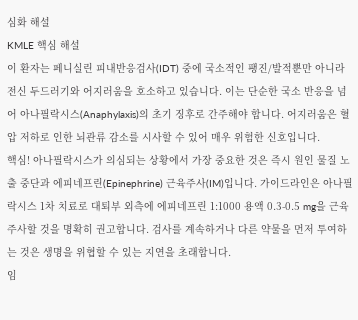심화 해설
KMLE 핵심 해설
이 환자는 페니실린 피내반응검사(IDT) 중에 국소적인 팽진/발적뿐만 아니라 전신 두드러기와 어지러움을 호소하고 있습니다. 이는 단순한 국소 반응을 넘어 아나필락시스(Anaphylaxis)의 초기 징후로 간주해야 합니다. 어지러움은 혈압 저하로 인한 뇌관류 감소를 시사할 수 있어 매우 위험한 신호입니다.
핵심! 아나필락시스가 의심되는 상황에서 가장 중요한 것은 즉시 원인 물질 노출 중단과 에피네프린(Epinephrine) 근육주사(IM)입니다. 가이드라인은 아나필락시스 1차 치료로 대퇴부 외측에 에피네프린 1:1000 용액 0.3-0.5 mg을 근육주사할 것을 명확히 권고합니다. 검사를 계속하거나 다른 약물을 먼저 투여하는 것은 생명을 위협할 수 있는 지연을 초래합니다.
임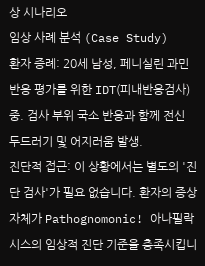상 시나리오
임상 사례 분석 (Case Study)
환자 증례: 20세 남성, 페니실린 과민반응 평가를 위한 IDT(피내반응검사) 중. 검사 부위 국소 반응과 함께 전신 두드러기 및 어지러움 발생.
진단적 접근: 이 상황에서는 별도의 '진단 검사'가 필요 없습니다. 환자의 증상 자체가 Pathognomonic! 아나필락시스의 임상적 진단 기준을 충족시킵니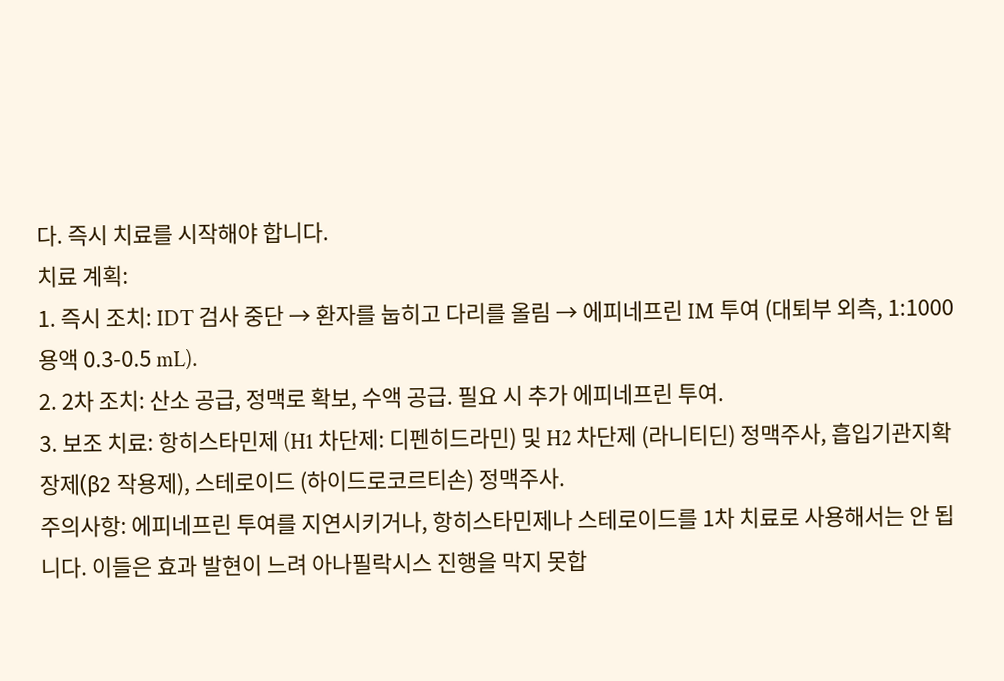다. 즉시 치료를 시작해야 합니다.
치료 계획:
1. 즉시 조치: IDT 검사 중단 → 환자를 눕히고 다리를 올림 → 에피네프린 IM 투여 (대퇴부 외측, 1:1000 용액 0.3-0.5 mL).
2. 2차 조치: 산소 공급, 정맥로 확보, 수액 공급. 필요 시 추가 에피네프린 투여.
3. 보조 치료: 항히스타민제 (H1 차단제: 디펜히드라민) 및 H2 차단제 (라니티딘) 정맥주사, 흡입기관지확장제(β2 작용제), 스테로이드 (하이드로코르티손) 정맥주사.
주의사항: 에피네프린 투여를 지연시키거나, 항히스타민제나 스테로이드를 1차 치료로 사용해서는 안 됩니다. 이들은 효과 발현이 느려 아나필락시스 진행을 막지 못합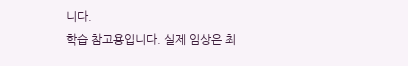니다.
학습 참고용입니다. 실제 임상은 최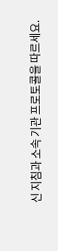신 지침과 소속 기관 프로토콜을 따르세요.